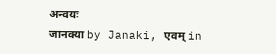अन्वयः
जानक्या by Janaki, एवम् in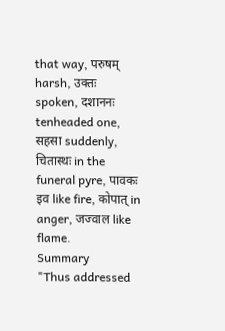that way, परुषम् harsh, उक्तः spoken, दशाननः tenheaded one, सहसा suddenly, चितास्थः in the funeral pyre, पावकः इव like fire, कोपात् in anger, जज्वाल like flame.
Summary
"Thus addressed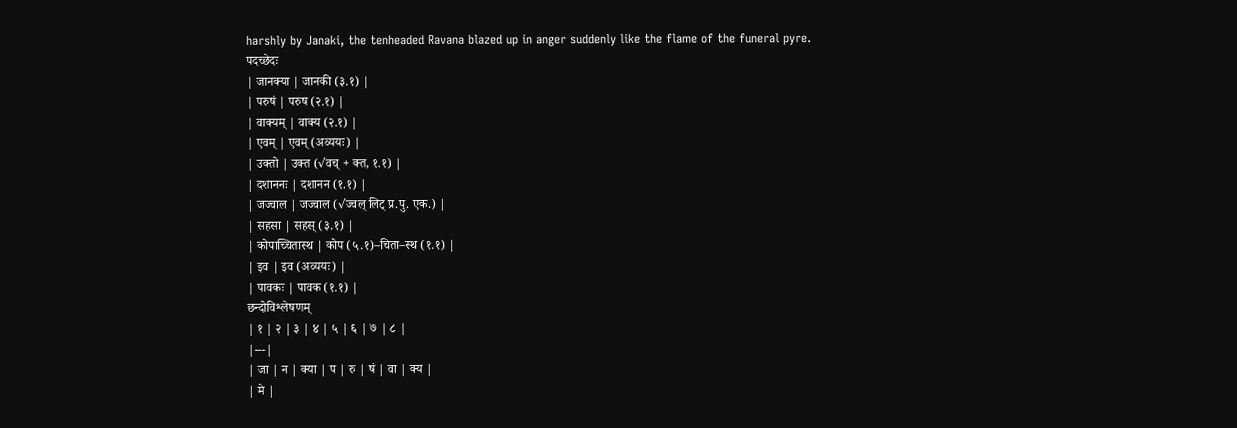harshly by Janaki, the tenheaded Ravana blazed up in anger suddenly like the flame of the funeral pyre.
पदच्छेदः
| जानक्या | जानकी (३.१) |
| परुषं | परुष (२.१) |
| वाक्यम् | वाक्य (२.१) |
| एवम् | एवम् (अव्ययः) |
| उक्तो | उक्त (√वच् + क्त, १.१) |
| दशाननः | दशानन (१.१) |
| जज्वाल | जज्वाल (√ज्वल् लिट् प्र.पु. एक.) |
| सहसा | सहस् (३.१) |
| कोपाच्चितास्थ | कोप (५.१)–चिता–स्थ (१.१) |
| इव | इव (अव्ययः) |
| पावकः | पावक (१.१) |
छन्दोविश्लेषणम्
| १ | २ | ३ | ४ | ५ | ६ | ७ | ८ |
|---|
| जा | न | क्या | प | रु | षं | वा | क्य |
| मे |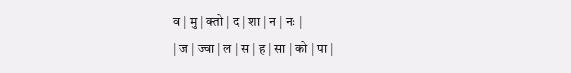व | मु | क्तो | द | शा | न | नः |
| ज | ज्वा | ल | स | ह | सा | को | पा |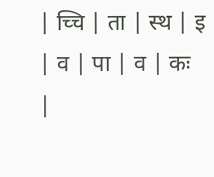| च्चि | ता | स्थ | इ | व | पा | व | कः |